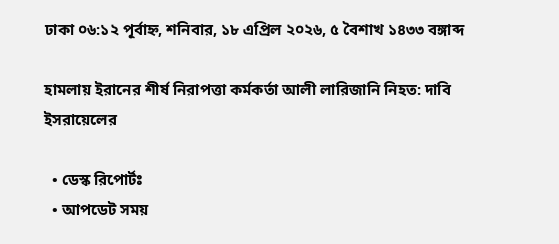ঢাকা ০৬:১২ পূর্বাহ্ন, শনিবার, ১৮ এপ্রিল ২০২৬, ৫ বৈশাখ ১৪৩৩ বঙ্গাব্দ

হামলায় ইরানের শীর্ষ নিরাপত্তা কর্মকর্তা আলী লারিজানি নিহত: দাবি ইসরায়েলের

  • ডেস্ক রিপোর্টঃ
  • আপডেট সময়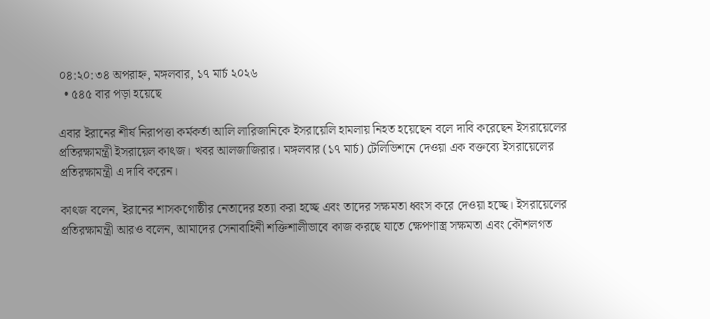০৪:২০:৩৪ অপরাহ্ন, মঙ্গলবার, ১৭ মার্চ ২০২৬
  • ৫৪৫ বার পড়া হয়েছে

এবার ইরানের শীর্ষ নিরাপত্তা কর্মকর্তা আলি লারিজানিকে ইসরায়েলি হামলায় নিহত হয়েছেন বলে দাবি করেছেন ইসরায়েলের প্রতিরক্ষামন্ত্রী ইসরায়েল কাৎজ। খবর আলজাজিরার। মঙ্গলবার (১৭ মার্চ) টেলিভিশনে দেওয়া এক বক্তব্যে ইসরায়েলের প্রতিরক্ষামন্ত্রী এ দাবি করেন।

কাৎজ বলেন, ইরানের শাসকগোষ্ঠীর নেতাদের হত্যা করা হচ্ছে এবং তাদের সক্ষমতা ধ্বংস করে দেওয়া হচ্ছে। ইসরায়েলের প্রতিরক্ষামন্ত্রী আরও বলেন, আমাদের সেনাবাহিনী শক্তিশালীভাবে কাজ করছে যাতে ক্ষেপণাস্ত্র সক্ষমতা এবং কৌশলগত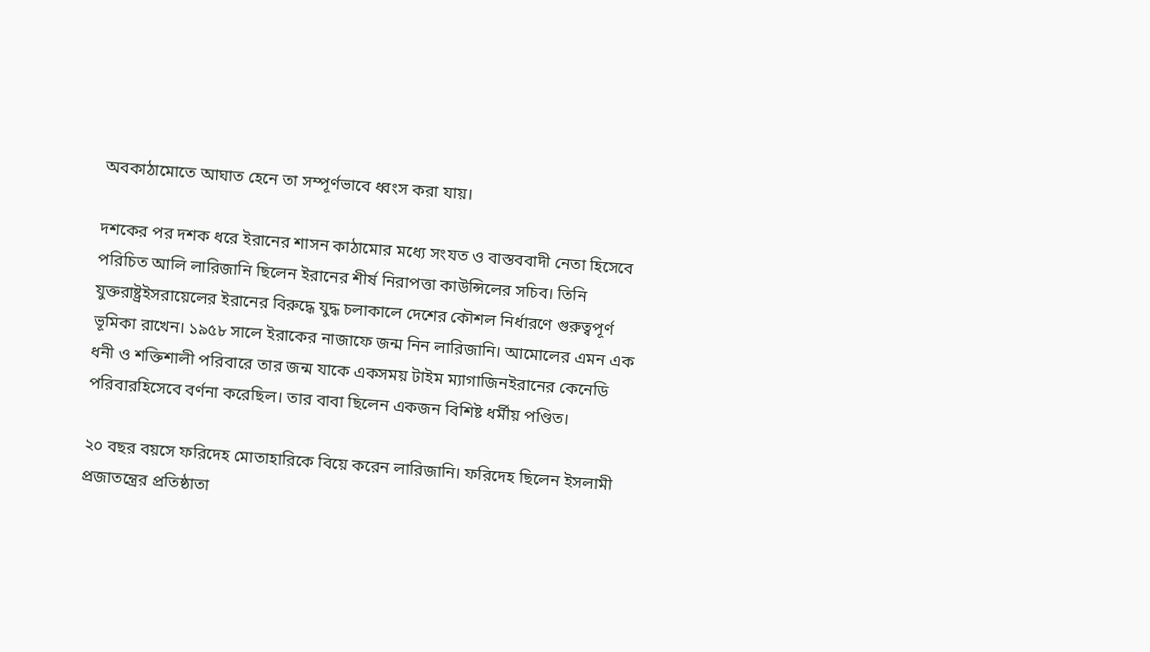অবকাঠামোতে আঘাত হেনে তা সম্পূর্ণভাবে ধ্বংস করা যায়।

দশকের পর দশক ধরে ইরানের শাসন কাঠামোর মধ্যে সংযত ও বাস্তববাদী নেতা হিসেবে পরিচিত আলি লারিজানি ছিলেন ইরানের শীর্ষ নিরাপত্তা কাউন্সিলের সচিব। তিনি যুক্তরাষ্ট্রইসরায়েলের ইরানের বিরুদ্ধে যুদ্ধ চলাকালে দেশের কৌশল নির্ধারণে গুরুত্বপূর্ণ ভূমিকা রাখেন। ১৯৫৮ সালে ইরাকের নাজাফে জন্ম নিন লারিজানি। আমোলের এমন এক ধনী ও শক্তিশালী পরিবারে তার জন্ম যাকে একসময় টাইম ম্যাগাজিনইরানের কেনেডি পরিবারহিসেবে বর্ণনা করেছিল। তার বাবা ছিলেন একজন বিশিষ্ট ধর্মীয় পণ্ডিত।

২০ বছর বয়সে ফরিদেহ মোতাহারিকে বিয়ে করেন লারিজানি। ফরিদেহ ছিলেন ইসলামী প্রজাতন্ত্রের প্রতিষ্ঠাতা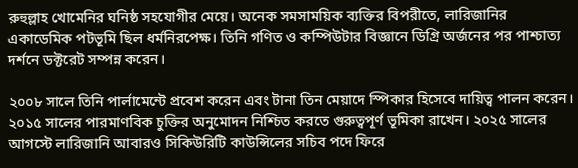রুহুল্লাহ খোমেনির ঘনিষ্ঠ সহযোগীর মেয়ে। অনেক সমসাময়িক ব্যক্তির বিপরীতে, লারিজানির একাডেমিক পটভূমি ছিল ধর্মনিরপেক্ষ। তিনি গণিত ও কম্পিউটার বিজ্ঞানে ডিগ্রি অর্জনের পর পাশ্চাত্য দর্শনে ডক্টরেট সম্পন্ন করেন।

২০০৮ সালে তিনি পার্লামেন্টে প্রবেশ করেন এবং টানা তিন মেয়াদে স্পিকার হিসেবে দায়িত্ব পালন করেন। ২০১৫ সালের পারমাণবিক চুক্তির অনুমোদন নিশ্চিত করতে গুরুত্বপূর্ণ ভূমিকা রাখেন। ২০২৫ সালের আগস্টে লারিজানি আবারও সিকিউরিটি কাউন্সিলের সচিব পদে ফিরে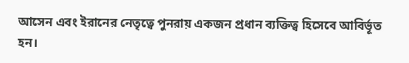আসেন এবং ইরানের নেতৃত্বে পুনরায় একজন প্রধান ব্যক্তিত্ব হিসেবে আবির্ভূত হন।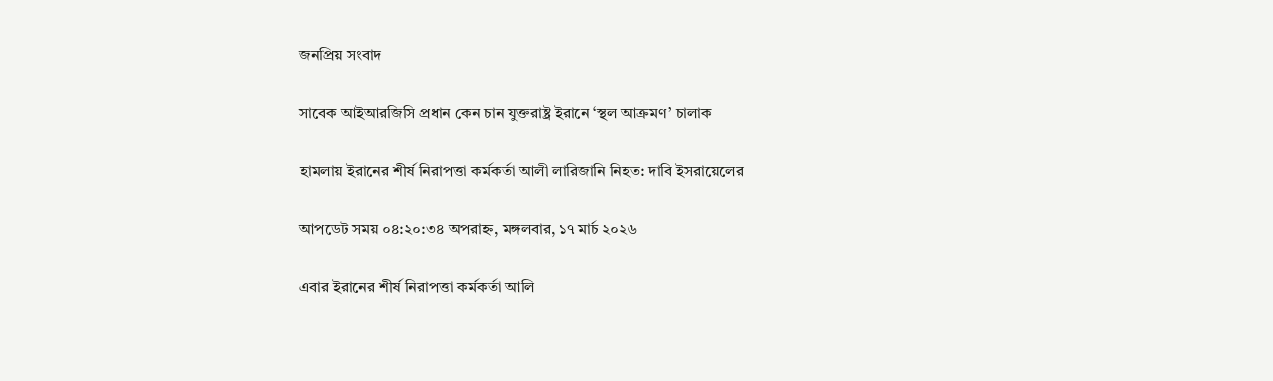জনপ্রিয় সংবাদ

সাবেক আইআরজিসি প্রধান কেন চান যুক্তরাষ্ট্র ইরানে ‘স্থল আক্রমণ’ চালাক

হামলায় ইরানের শীর্ষ নিরাপত্তা কর্মকর্তা আলী লারিজানি নিহত: দাবি ইসরায়েলের

আপডেট সময় ০৪:২০:৩৪ অপরাহ্ন, মঙ্গলবার, ১৭ মার্চ ২০২৬

এবার ইরানের শীর্ষ নিরাপত্তা কর্মকর্তা আলি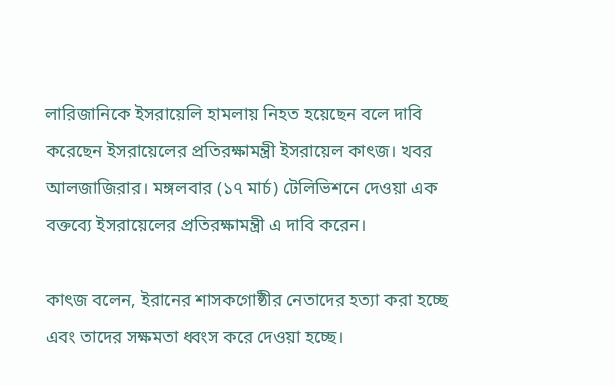লারিজানিকে ইসরায়েলি হামলায় নিহত হয়েছেন বলে দাবি করেছেন ইসরায়েলের প্রতিরক্ষামন্ত্রী ইসরায়েল কাৎজ। খবর আলজাজিরার। মঙ্গলবার (১৭ মার্চ) টেলিভিশনে দেওয়া এক বক্তব্যে ইসরায়েলের প্রতিরক্ষামন্ত্রী এ দাবি করেন।

কাৎজ বলেন, ইরানের শাসকগোষ্ঠীর নেতাদের হত্যা করা হচ্ছে এবং তাদের সক্ষমতা ধ্বংস করে দেওয়া হচ্ছে।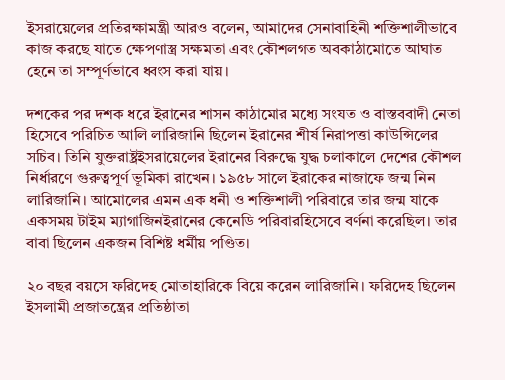ইসরায়েলের প্রতিরক্ষামন্ত্রী আরও বলেন, আমাদের সেনাবাহিনী শক্তিশালীভাবে কাজ করছে যাতে ক্ষেপণাস্ত্র সক্ষমতা এবং কৌশলগত অবকাঠামোতে আঘাত হেনে তা সম্পূর্ণভাবে ধ্বংস করা যায়।

দশকের পর দশক ধরে ইরানের শাসন কাঠামোর মধ্যে সংযত ও বাস্তববাদী নেতা হিসেবে পরিচিত আলি লারিজানি ছিলেন ইরানের শীর্ষ নিরাপত্তা কাউন্সিলের সচিব। তিনি যুক্তরাষ্ট্রইসরায়েলের ইরানের বিরুদ্ধে যুদ্ধ চলাকালে দেশের কৌশল নির্ধারণে গুরুত্বপূর্ণ ভূমিকা রাখেন। ১৯৫৮ সালে ইরাকের নাজাফে জন্ম নিন লারিজানি। আমোলের এমন এক ধনী ও শক্তিশালী পরিবারে তার জন্ম যাকে একসময় টাইম ম্যাগাজিনইরানের কেনেডি পরিবারহিসেবে বর্ণনা করেছিল। তার বাবা ছিলেন একজন বিশিষ্ট ধর্মীয় পণ্ডিত।

২০ বছর বয়সে ফরিদেহ মোতাহারিকে বিয়ে করেন লারিজানি। ফরিদেহ ছিলেন ইসলামী প্রজাতন্ত্রের প্রতিষ্ঠাতা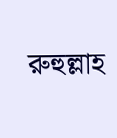রুহুল্লাহ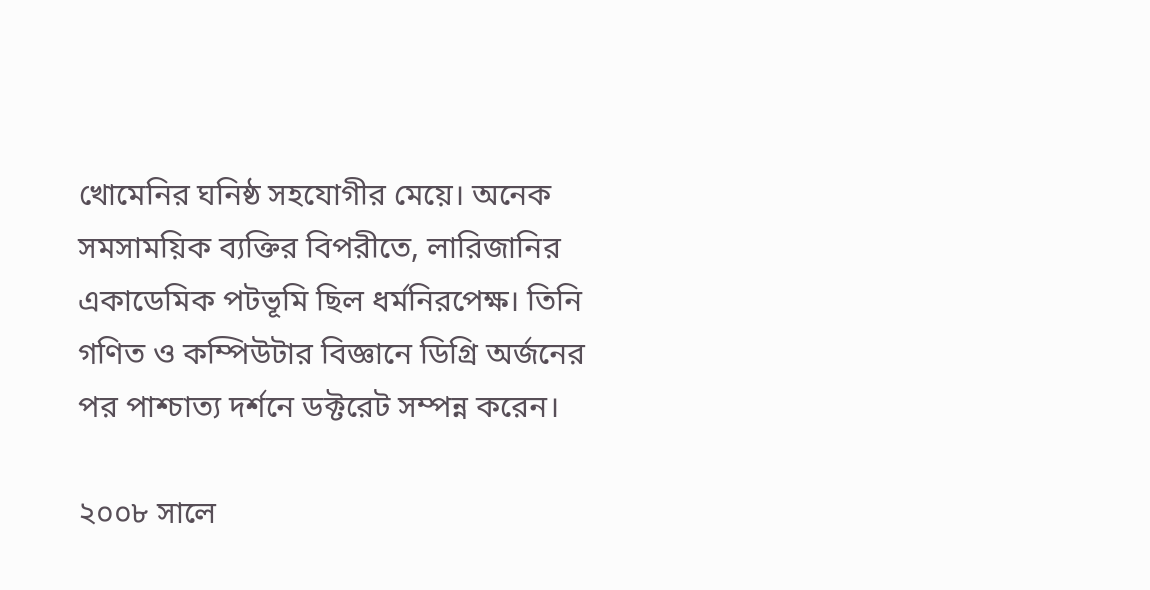খোমেনির ঘনিষ্ঠ সহযোগীর মেয়ে। অনেক সমসাময়িক ব্যক্তির বিপরীতে, লারিজানির একাডেমিক পটভূমি ছিল ধর্মনিরপেক্ষ। তিনি গণিত ও কম্পিউটার বিজ্ঞানে ডিগ্রি অর্জনের পর পাশ্চাত্য দর্শনে ডক্টরেট সম্পন্ন করেন।

২০০৮ সালে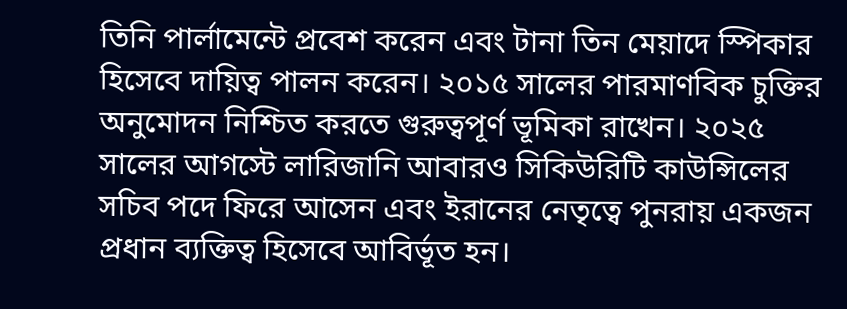তিনি পার্লামেন্টে প্রবেশ করেন এবং টানা তিন মেয়াদে স্পিকার হিসেবে দায়িত্ব পালন করেন। ২০১৫ সালের পারমাণবিক চুক্তির অনুমোদন নিশ্চিত করতে গুরুত্বপূর্ণ ভূমিকা রাখেন। ২০২৫ সালের আগস্টে লারিজানি আবারও সিকিউরিটি কাউন্সিলের সচিব পদে ফিরে আসেন এবং ইরানের নেতৃত্বে পুনরায় একজন প্রধান ব্যক্তিত্ব হিসেবে আবির্ভূত হন।